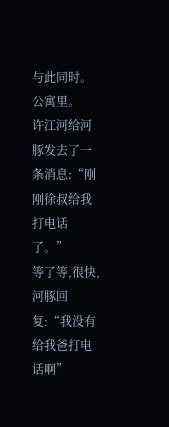与此同时。
公寓里。
许江河给河豚发去了一条消息:“刚刚徐叔给我打电话了。”
等了等,很快,河豚回复:“我没有给我爸打电话啊”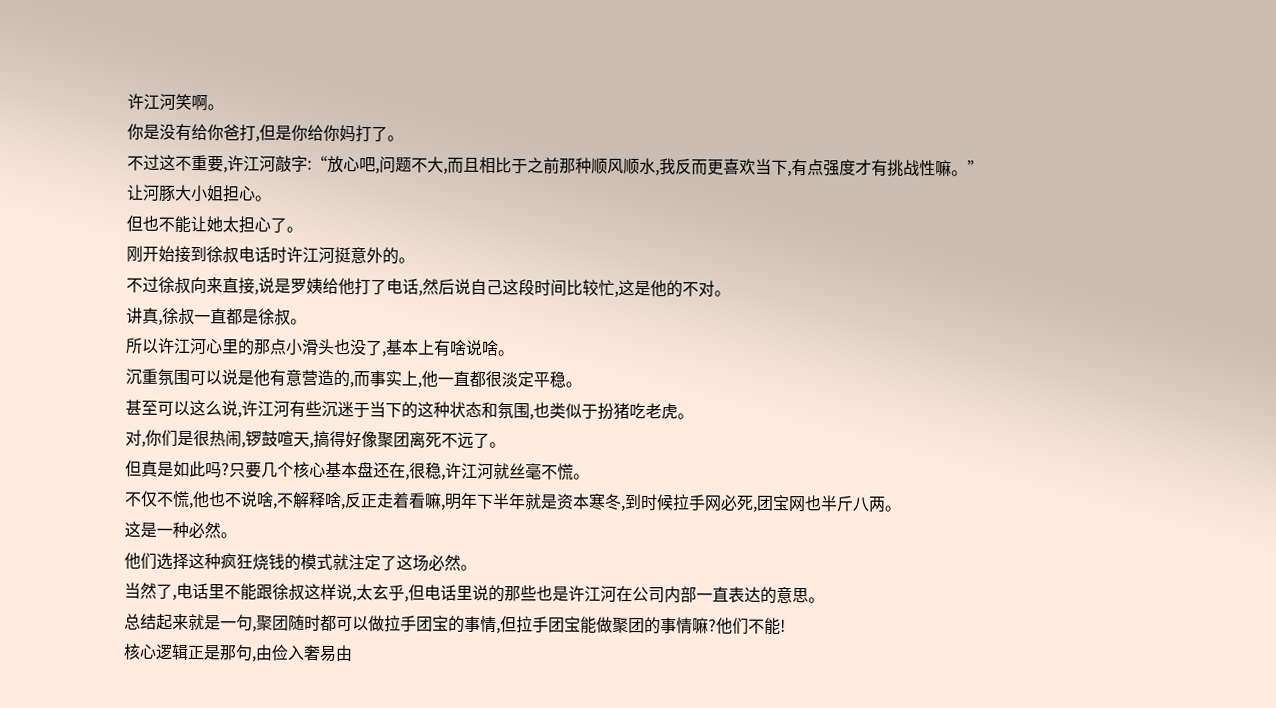许江河笑啊。
你是没有给你爸打,但是你给你妈打了。
不过这不重要,许江河敲字:“放心吧,问题不大,而且相比于之前那种顺风顺水,我反而更喜欢当下,有点强度才有挑战性嘛。”
让河豚大小姐担心。
但也不能让她太担心了。
刚开始接到徐叔电话时许江河挺意外的。
不过徐叔向来直接,说是罗姨给他打了电话,然后说自己这段时间比较忙,这是他的不对。
讲真,徐叔一直都是徐叔。
所以许江河心里的那点小滑头也没了,基本上有啥说啥。
沉重氛围可以说是他有意营造的,而事实上,他一直都很淡定平稳。
甚至可以这么说,许江河有些沉迷于当下的这种状态和氛围,也类似于扮猪吃老虎。
对,你们是很热闹,锣鼓喧天,搞得好像聚团离死不远了。
但真是如此吗?只要几个核心基本盘还在,很稳,许江河就丝毫不慌。
不仅不慌,他也不说啥,不解释啥,反正走着看嘛,明年下半年就是资本寒冬,到时候拉手网必死,团宝网也半斤八两。
这是一种必然。
他们选择这种疯狂烧钱的模式就注定了这场必然。
当然了,电话里不能跟徐叔这样说,太玄乎,但电话里说的那些也是许江河在公司内部一直表达的意思。
总结起来就是一句,聚团随时都可以做拉手团宝的事情,但拉手团宝能做聚团的事情嘛?他们不能!
核心逻辑正是那句,由俭入奢易由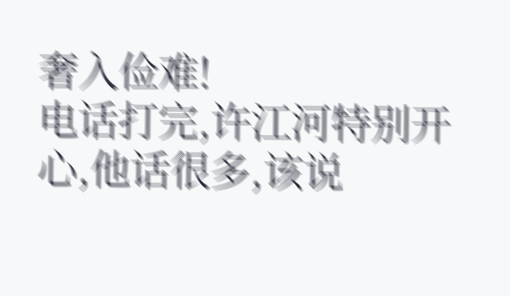奢入俭难!
电话打完,许江河特别开心,他话很多,该说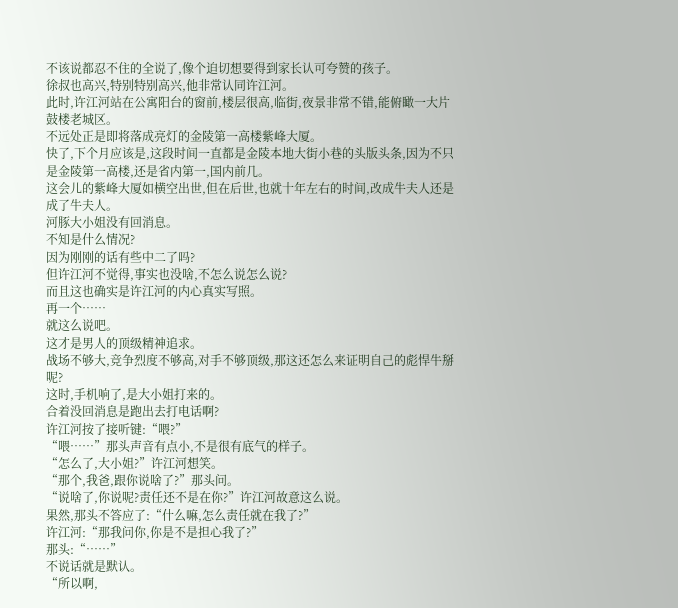不该说都忍不住的全说了,像个迫切想要得到家长认可夸赞的孩子。
徐叔也高兴,特别特别高兴,他非常认同许江河。
此时,许江河站在公寓阳台的窗前,楼层很高,临街,夜景非常不错,能俯瞰一大片鼓楼老城区。
不远处正是即将落成亮灯的金陵第一高楼紫峰大厦。
快了,下个月应该是,这段时间一直都是金陵本地大街小巷的头版头条,因为不只是金陵第一高楼,还是省内第一,国内前几。
这会儿的紫峰大厦如横空出世,但在后世,也就十年左右的时间,改成牛夫人还是成了牛夫人。
河豚大小姐没有回消息。
不知是什么情况?
因为刚刚的话有些中二了吗?
但许江河不觉得,事实也没啥,不怎么说怎么说?
而且这也确实是许江河的内心真实写照。
再一个……
就这么说吧。
这才是男人的顶级精神追求。
战场不够大,竞争烈度不够高,对手不够顶级,那这还怎么来证明自己的彪悍牛掰呢?
这时,手机响了,是大小姐打来的。
合着没回消息是跑出去打电话啊?
许江河按了接听键:“喂?”
“喂……”那头声音有点小,不是很有底气的样子。
“怎么了,大小姐?”许江河想笑。
“那个,我爸,跟你说啥了?”那头问。
“说啥了,你说呢?责任还不是在你?”许江河故意这么说。
果然,那头不答应了:“什么嘛,怎么责任就在我了?”
许江河:“那我问你,你是不是担心我了?”
那头:“……”
不说话就是默认。
“所以啊,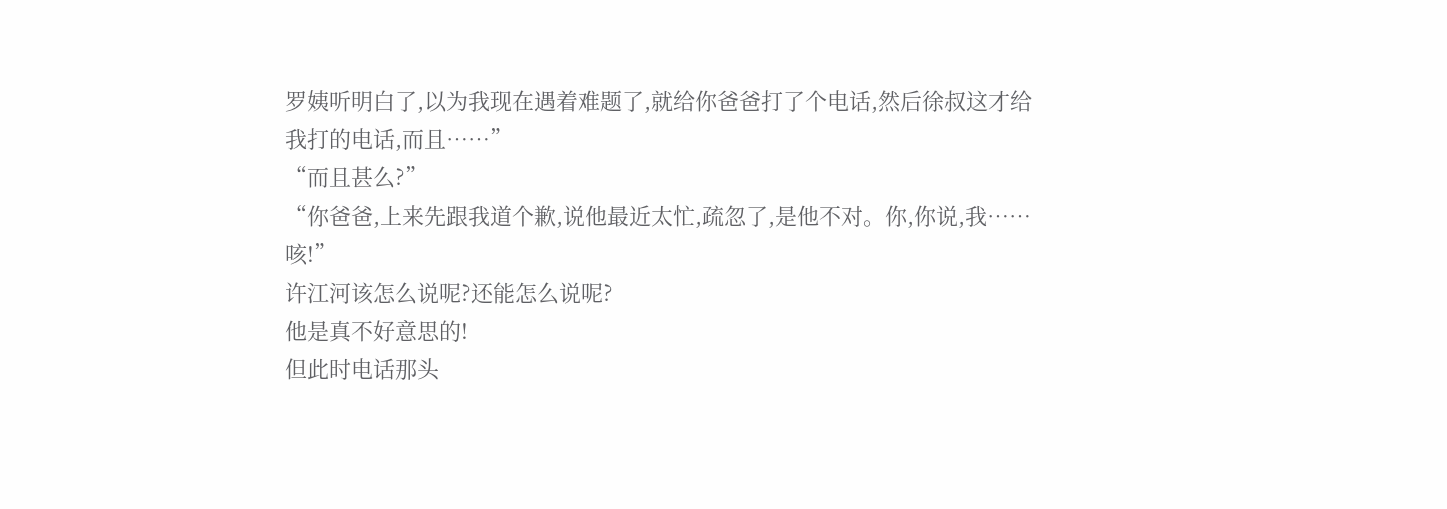罗姨听明白了,以为我现在遇着难题了,就给你爸爸打了个电话,然后徐叔这才给我打的电话,而且……”
“而且甚么?”
“你爸爸,上来先跟我道个歉,说他最近太忙,疏忽了,是他不对。你,你说,我……咳!”
许江河该怎么说呢?还能怎么说呢?
他是真不好意思的!
但此时电话那头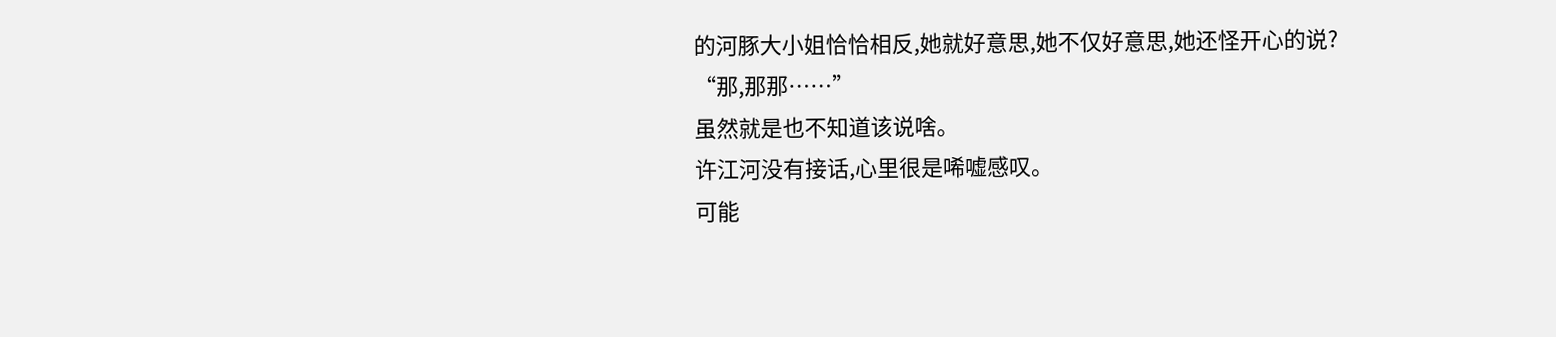的河豚大小姐恰恰相反,她就好意思,她不仅好意思,她还怪开心的说?
“那,那那……”
虽然就是也不知道该说啥。
许江河没有接话,心里很是唏嘘感叹。
可能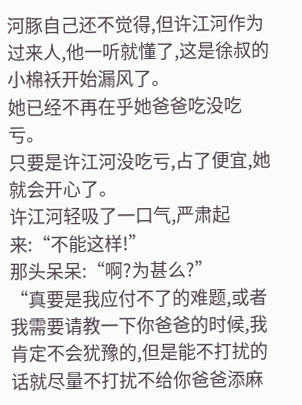河豚自己还不觉得,但许江河作为过来人,他一听就懂了,这是徐叔的小棉袄开始漏风了。
她已经不再在乎她爸爸吃没吃亏。
只要是许江河没吃亏,占了便宜,她就会开心了。
许江河轻吸了一口气,严肃起来:“不能这样!”
那头呆呆:“啊?为甚么?”
“真要是我应付不了的难题,或者我需要请教一下你爸爸的时候,我肯定不会犹豫的,但是能不打扰的话就尽量不打扰不给你爸爸添麻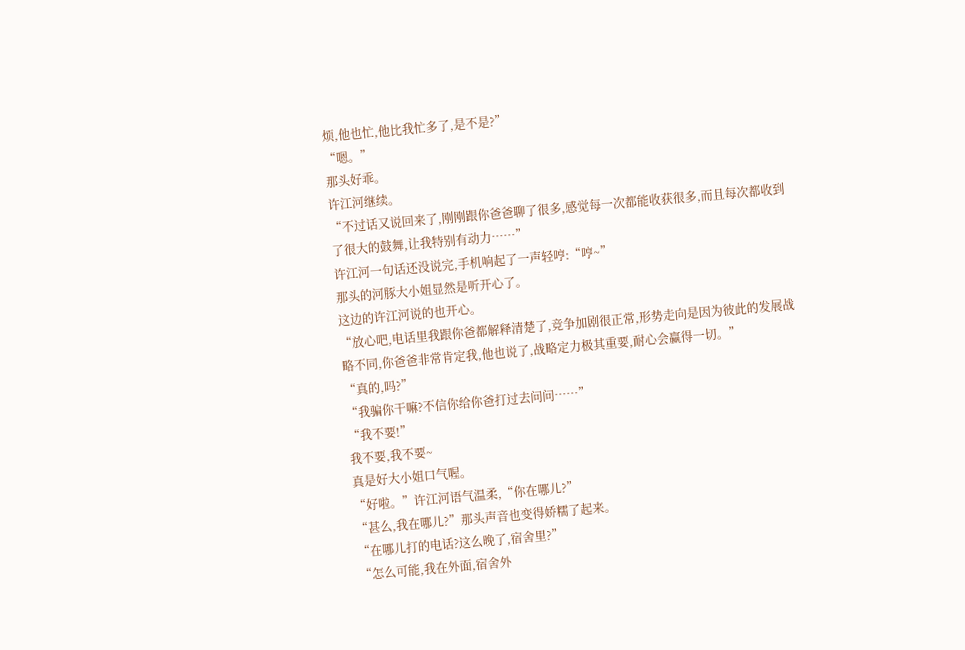烦,他也忙,他比我忙多了,是不是?”
“嗯。”
那头好乖。
许江河继续。
“不过话又说回来了,刚刚跟你爸爸聊了很多,感觉每一次都能收获很多,而且每次都收到了很大的鼓舞,让我特别有动力……”
许江河一句话还没说完,手机响起了一声轻哼:“哼~”
那头的河豚大小姐显然是听开心了。
这边的许江河说的也开心。
“放心吧,电话里我跟你爸都解释清楚了,竞争加剧很正常,形势走向是因为彼此的发展战略不同,你爸爸非常肯定我,他也说了,战略定力极其重要,耐心会赢得一切。”
“真的,吗?”
“我骗你干嘛?不信你给你爸打过去问问……”
“我不要!”
我不要,我不要~
真是好大小姐口气喔。
“好啦。”许江河语气温柔,“你在哪儿?”
“甚么,我在哪儿?”那头声音也变得娇糯了起来。
“在哪儿打的电话?这么晚了,宿舍里?”
“怎么可能,我在外面,宿舍外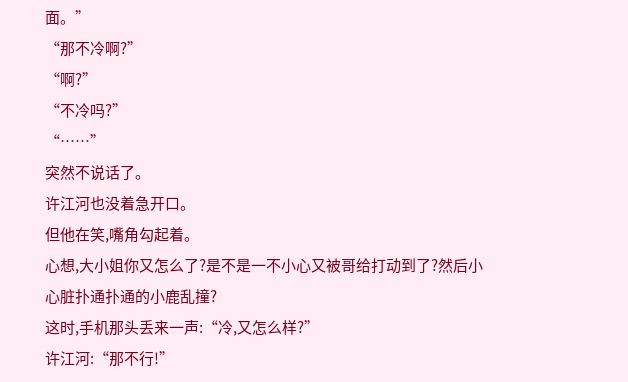面。”
“那不冷啊?”
“啊?”
“不冷吗?”
“……”
突然不说话了。
许江河也没着急开口。
但他在笑,嘴角勾起着。
心想,大小姐你又怎么了?是不是一不小心又被哥给打动到了?然后小心脏扑通扑通的小鹿乱撞?
这时,手机那头丢来一声:“冷,又怎么样?”
许江河:“那不行!”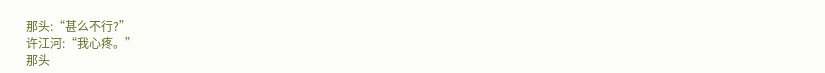那头:“甚么不行?”
许江河:“我心疼。”
那头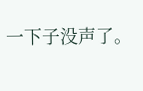一下子没声了。